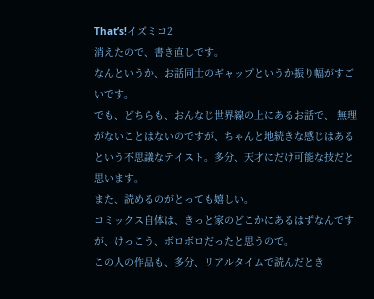That’s!イズミコ2
消えたので、書き直しです。
なんというか、お話同士のギャップというか振り幅がすごいです。
でも、どちらも、おんなじ世界線の上にあるお話で、 無理がないことはないのですが、ちゃんと地続きな感じはあるという不思議なテイスト。多分、天才にだけ可能な技だと思います。
また、読めるのがとっても嬉しい。
コミックス自体は、きっと家のどこかにあるはずなんですが、けっこう、ボロボロだったと思うので。
この人の作品も、多分、リアルタイムで読んだとき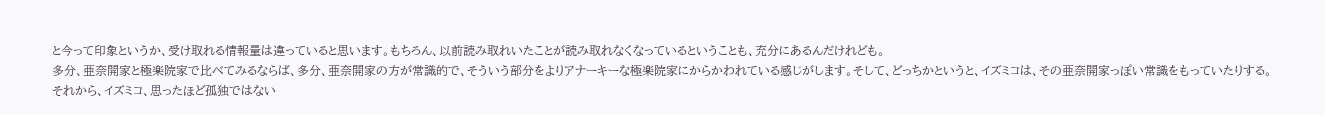と今って印象というか、受け取れる情報量は違っていると思います。もちろん、以前読み取れいたことが読み取れなくなっているということも、充分にあるんだけれども。
多分、亜奈開家と極楽院家で比べてみるならば、多分、亜奈開家の方が常識的で、そういう部分をよりアナーキーな極楽院家にからかわれている感じがします。そして、どっちかというと、イズミコは、その亜奈開家っぽい常識をもっていたりする。
それから、イズミコ、思ったほど孤独ではない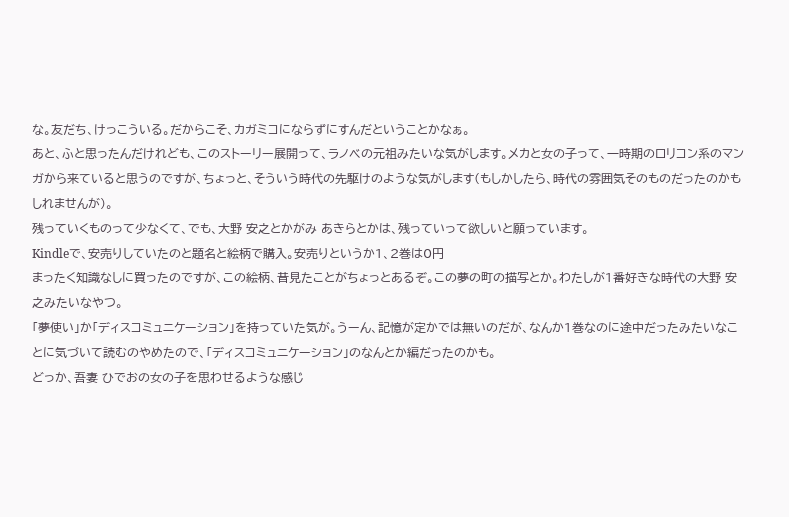な。友だち、けっこういる。だからこそ、カガミコにならずにすんだということかなぁ。
あと、ふと思ったんだけれども、このストーリー展開って、ラノベの元祖みたいな気がします。メカと女の子って、一時期のロリコン系のマンガから来ていると思うのですが、ちょっと、そういう時代の先駆けのような気がします(もしかしたら、時代の雰囲気そのものだったのかもしれませんが)。
残っていくものって少なくて、でも、大野 安之とかがみ あきらとかは、残っていって欲しいと願っています。
Kindleで、安売りしていたのと題名と絵柄で購入。安売りというか1、2巻は0円
まったく知識なしに買ったのですが、この絵柄、昔見たことがちょっとあるぞ。この夢の町の描写とか。わたしが1番好きな時代の大野 安之みたいなやつ。
「夢使い」か「ディスコミュニケーション」を持っていた気が。うーん、記憶が定かでは無いのだが、なんか1巻なのに途中だったみたいなことに気づいて読むのやめたので、「ディスコミュニケーション」のなんとか編だったのかも。
どっか、吾妻 ひでおの女の子を思わせるような感じ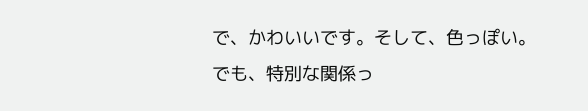で、かわいいです。そして、色っぽい。
でも、特別な関係っ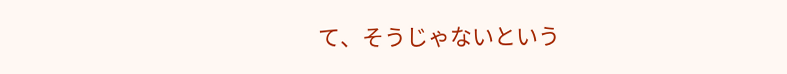て、そうじゃないという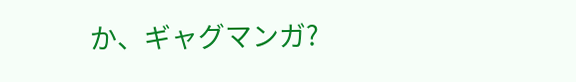か、ギャグマンガ?